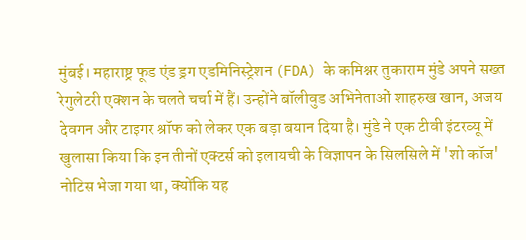मुंबई। महाराष्ट्र फूड एंड ड्रग एडमिनिस्ट्रेशन (FDA) के कमिश्नर तुकाराम मुंडे अपने सख्त रेगुलेटरी एक्शन के चलते चर्चा में हैं। उन्होंने बॉलीवुड अभिनेताओं शाहरुख खान, अजय देवगन और टाइगर श्रॉफ को लेकर एक बड़ा बयान दिया है। मुंडे ने एक टीवी इंटरव्यू में खुलासा किया कि इन तीनों एक्टर्स को इलायची के विज्ञापन के सिलसिले में 'शो कॉज' नोटिस भेजा गया था, क्योंकि यह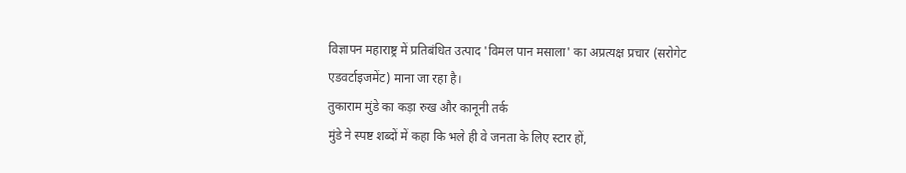विज्ञापन महाराष्ट्र में प्रतिबंधित उत्पाद 'विमल पान मसाला' का अप्रत्यक्ष प्रचार (सरोगेट एडवर्टाइजमेंट) माना जा रहा है।
तुकाराम मुंडे का कड़ा रुख और कानूनी तर्क
मुंडे ने स्पष्ट शब्दों में कहा कि भले ही वे जनता के लिए स्टार हों,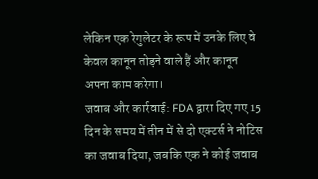लेकिन एक रेगुलेटर के रूप में उनके लिए वे केवल कानून तोड़ने वाले हैं और कानून अपना काम करेगा।
जवाब और कार्रवाई: FDA द्वारा दिए गए 15 दिन के समय में तीन में से दो एक्टर्स ने नोटिस का जवाब दिया, जबकि एक ने कोई जवाब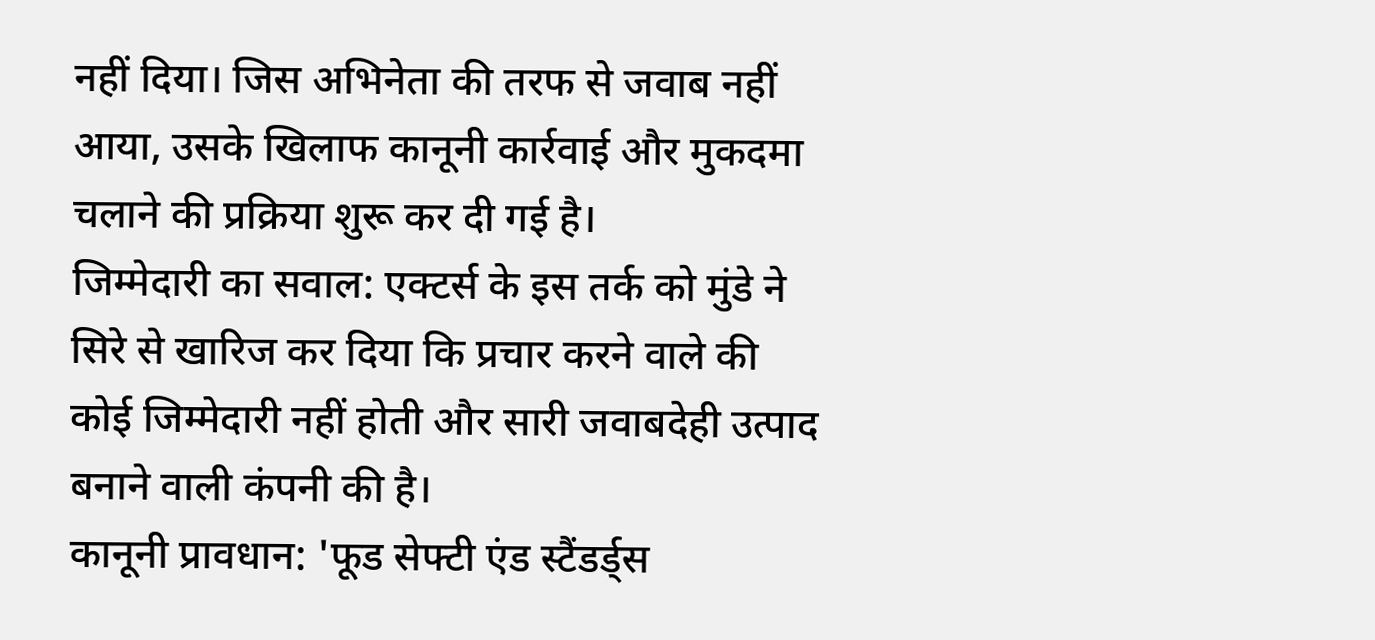नहीं दिया। जिस अभिनेता की तरफ से जवाब नहीं आया, उसके खिलाफ कानूनी कार्रवाई और मुकदमा चलाने की प्रक्रिया शुरू कर दी गई है।
जिम्मेदारी का सवाल: एक्टर्स के इस तर्क को मुंडे ने सिरे से खारिज कर दिया कि प्रचार करने वाले की कोई जिम्मेदारी नहीं होती और सारी जवाबदेही उत्पाद बनाने वाली कंपनी की है।
कानूनी प्रावधान: 'फूड सेफ्टी एंड स्टैंडर्ड्स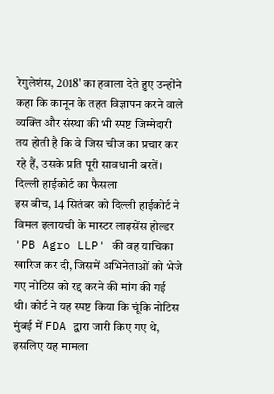रेगुलेशंस, 2018' का हवाला देते हुए उन्होंने कहा कि कानून के तहत विज्ञापन करने वाले व्यक्ति और संस्था की भी स्पष्ट जिम्मेदारी तय होती है कि वे जिस चीज का प्रचार कर रहे हैं, उसके प्रति पूरी सावधानी बरतें।
दिल्ली हाईकोर्ट का फैसला
इस बीच, 14 सितंबर को दिल्ली हाईकोर्ट ने विमल इलायची के मास्टर लाइसेंस होल्डर 'PB Agro LLP' की वह याचिका खारिज कर दी, जिसमें अभिनेताओं को भेजे गए नोटिस को रद्द करने की मांग की गई थी। कोर्ट ने यह स्पष्ट किया कि चूंकि नोटिस मुंबई में FDA द्वारा जारी किए गए थे, इसलिए यह मामला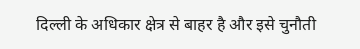दिल्ली के अधिकार क्षेत्र से बाहर है और इसे चुनौती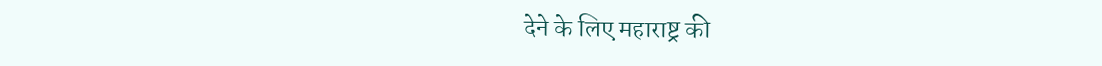देने के लिए महाराष्ट्र की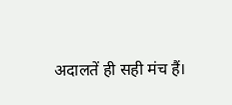अदालतें ही सही मंच हैं।